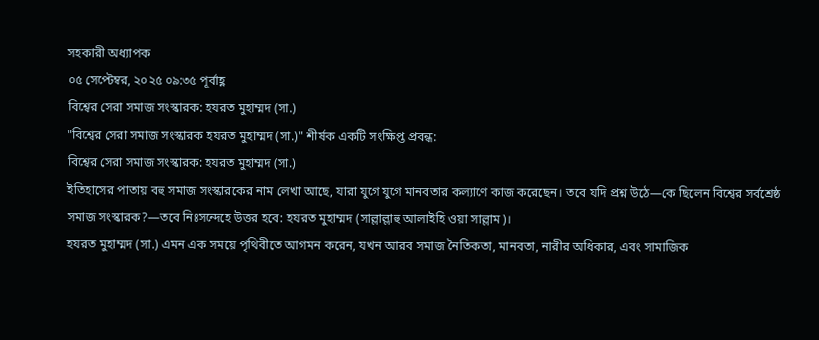সহকারী অধ্যাপক
০৫ সেপ্টেম্বর, ২০২৫ ০৯:৩৫ পূর্বাহ্ণ
বিশ্বের সেরা সমাজ সংস্কারক: হযরত মুহাম্মদ (সা.)
"বিশ্বের সেরা সমাজ সংস্কারক হযরত মুহাম্মদ (সা.)" শীর্ষক একটি সংক্ষিপ্ত প্রবন্ধ:
বিশ্বের সেরা সমাজ সংস্কারক: হযরত মুহাম্মদ (সা.)
ইতিহাসের পাতায় বহু সমাজ সংস্কারকের নাম লেখা আছে, যারা যুগে যুগে মানবতার কল্যাণে কাজ করেছেন। তবে যদি প্রশ্ন উঠে—কে ছিলেন বিশ্বের সর্বশ্রেষ্ঠ সমাজ সংস্কারক?—তবে নিঃসন্দেহে উত্তর হবে: হযরত মুহাম্মদ (সাল্লাল্লাহু আলাইহি ওয়া সাল্লাম)।
হযরত মুহাম্মদ (সা.) এমন এক সময়ে পৃথিবীতে আগমন করেন, যখন আরব সমাজ নৈতিকতা, মানবতা, নারীর অধিকার, এবং সামাজিক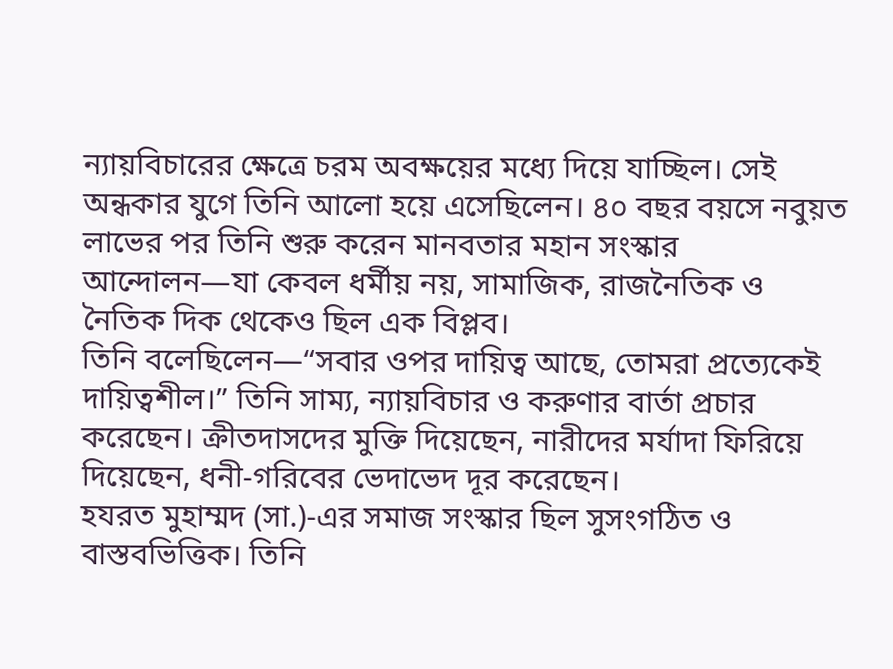ন্যায়বিচারের ক্ষেত্রে চরম অবক্ষয়ের মধ্যে দিয়ে যাচ্ছিল। সেই অন্ধকার যুগে তিনি আলো হয়ে এসেছিলেন। ৪০ বছর বয়সে নবুয়ত লাভের পর তিনি শুরু করেন মানবতার মহান সংস্কার আন্দোলন—যা কেবল ধর্মীয় নয়, সামাজিক, রাজনৈতিক ও নৈতিক দিক থেকেও ছিল এক বিপ্লব।
তিনি বলেছিলেন—“সবার ওপর দায়িত্ব আছে, তোমরা প্রত্যেকেই দায়িত্বশীল।” তিনি সাম্য, ন্যায়বিচার ও করুণার বার্তা প্রচার করেছেন। ক্রীতদাসদের মুক্তি দিয়েছেন, নারীদের মর্যাদা ফিরিয়ে দিয়েছেন, ধনী-গরিবের ভেদাভেদ দূর করেছেন।
হযরত মুহাম্মদ (সা.)-এর সমাজ সংস্কার ছিল সুসংগঠিত ও বাস্তবভিত্তিক। তিনি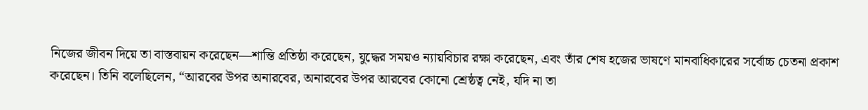নিজের জীবন দিয়ে তা বাস্তবায়ন করেছেন—শান্তি প্রতিষ্ঠা করেছেন, যুদ্ধের সময়ও ন্যায়বিচার রক্ষা করেছেন, এবং তাঁর শেষ হজের ভাষণে মানবাধিকারের সর্বোচ্চ চেতনা প্রকাশ করেছেন। তিনি বলেছিলেন, “আরবের উপর অনারবের, অনারবের উপর আরবের কোনো শ্রেষ্ঠত্ব নেই, যদি না তা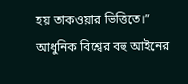হয় তাকওয়ার ভিত্তিতে।”
আধুনিক বিশ্বের বহু আইনের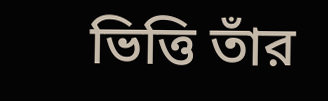ভিত্তি তাঁর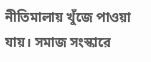নীতিমালায় খুঁজে পাওয়া যায়। সমাজ সংস্কারে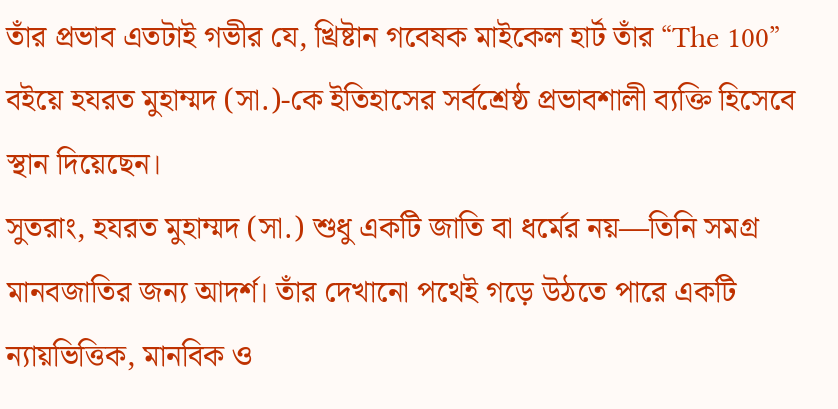তাঁর প্রভাব এতটাই গভীর যে, খ্রিষ্টান গবেষক মাইকেল হার্ট তাঁর “The 100” বইয়ে হযরত মুহাম্মদ (সা.)-কে ইতিহাসের সর্বশ্রেষ্ঠ প্রভাবশালী ব্যক্তি হিসেবে স্থান দিয়েছেন।
সুতরাং, হযরত মুহাম্মদ (সা.) শুধু একটি জাতি বা ধর্মের নয়—তিনি সমগ্র মানবজাতির জন্য আদর্শ। তাঁর দেখানো পথেই গড়ে উঠতে পারে একটি ন্যায়ভিত্তিক, মানবিক ও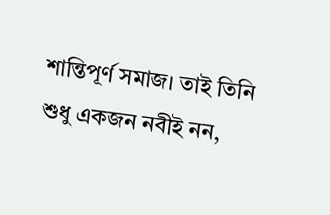শান্তিপূর্ণ সমাজ। তাই তিনি শুধু একজন নবীই নন,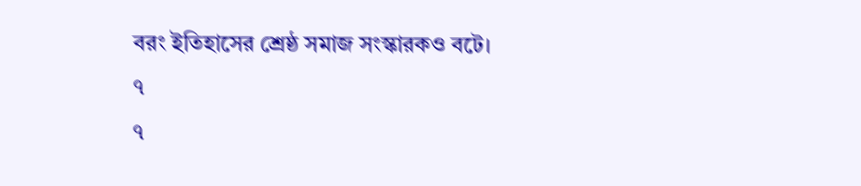বরং ইতিহাসের শ্রেষ্ঠ সমাজ সংস্কারকও বটে।
৭
৭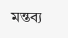মন্তব্য